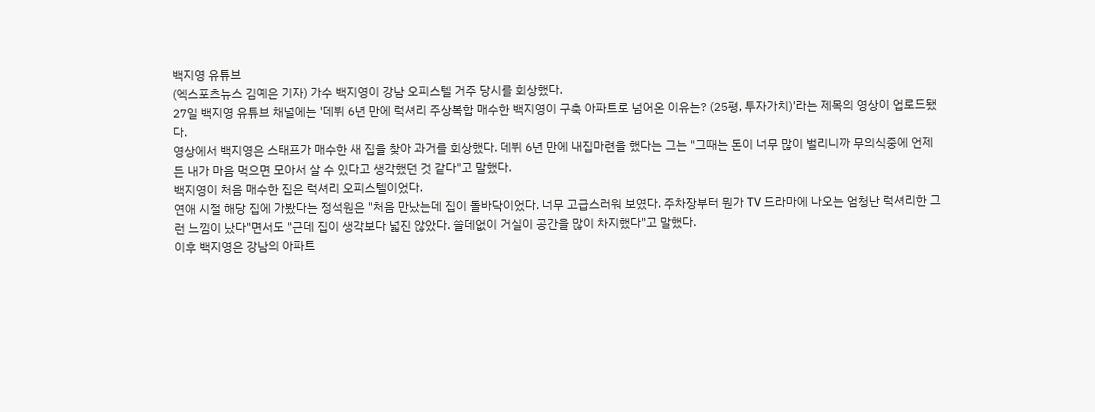백지영 유튜브
(엑스포츠뉴스 김예은 기자) 가수 백지영이 강남 오피스텔 거주 당시를 회상했다.
27일 백지영 유튜브 채널에는 '데뷔 6년 만에 럭셔리 주상복합 매수한 백지영이 구축 아파트로 넘어온 이유는? (25평, 투자가치)'라는 제목의 영상이 업로드됐다.
영상에서 백지영은 스태프가 매수한 새 집을 찾아 과거를 회상했다. 데뷔 6년 만에 내집마련을 했다는 그는 "그때는 돈이 너무 많이 벌리니까 무의식중에 언제든 내가 마음 먹으면 모아서 살 수 있다고 생각했던 것 같다"고 말했다.
백지영이 처음 매수한 집은 럭셔리 오피스텔이었다.
연애 시절 해당 집에 가봤다는 정석원은 "처음 만났는데 집이 돌바닥이었다. 너무 고급스러워 보였다. 주차장부터 뭔가 TV 드라마에 나오는 엄청난 럭셔리한 그런 느낌이 났다"면서도 "근데 집이 생각보다 넓진 않았다. 쓸데없이 거실이 공간을 많이 차지했다"고 말했다.
이후 백지영은 강남의 아파트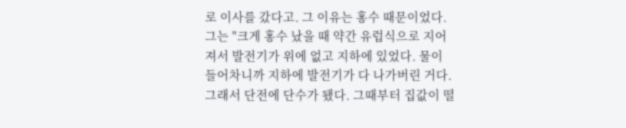로 이사를 갔다고. 그 이유는 홍수 때문이었다.
그는 "크게 홍수 났을 때 약간 유럽식으로 지어져서 발전기가 위에 없고 지하에 있었다. 물이 들어차니까 지하에 발전기가 다 나가버린 거다. 그래서 단전에 단수가 됐다. 그때부터 집값이 떨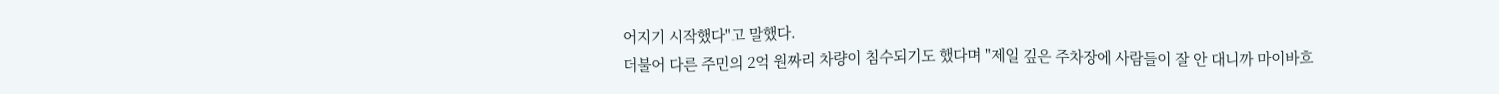어지기 시작했다"고 말했다.
더불어 다른 주민의 2억 원짜리 차량이 침수되기도 했다며 "제일 깊은 주차장에 사람들이 잘 안 대니까 마이바흐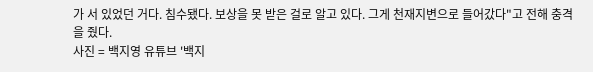가 서 있었던 거다. 침수됐다. 보상을 못 받은 걸로 알고 있다. 그게 천재지변으로 들어갔다"고 전해 충격을 줬다.
사진 = 백지영 유튜브 '백지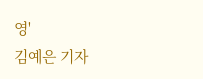영'
김예은 기자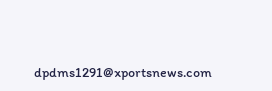dpdms1291@xportsnews.com